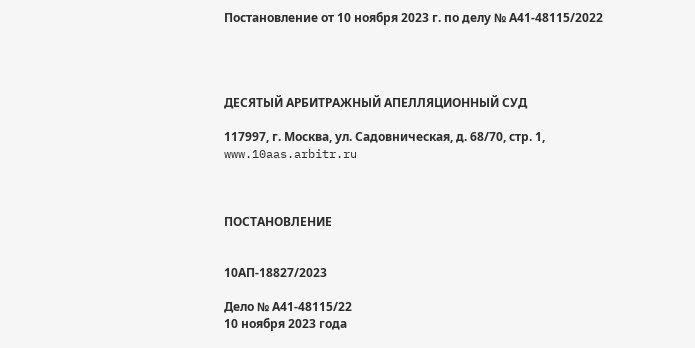Постановление от 10 ноября 2023 г. по делу № А41-48115/2022




ДЕСЯТЫЙ АРБИТРАЖНЫЙ АПЕЛЛЯЦИОННЫЙ СУД

117997, г. Москва, ул. Садовническая, д. 68/70, стр. 1, www.10aas.arbitr.ru



ПОСТАНОВЛЕНИЕ


10АП-18827/2023

Дело № А41-48115/22
10 ноября 2023 года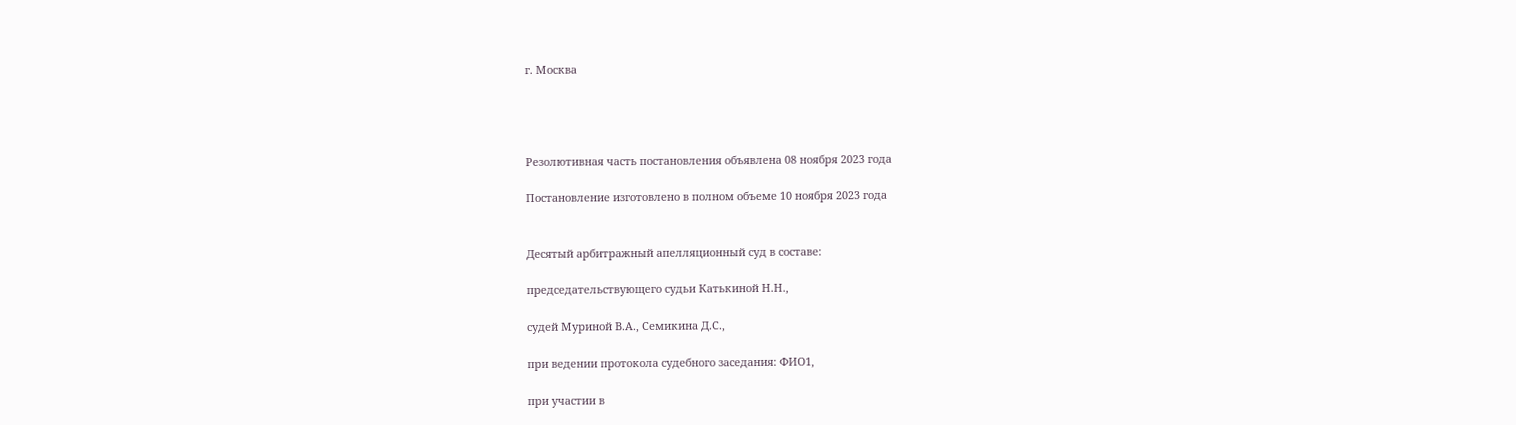г. Москва




Резолютивная часть постановления объявлена 08 ноября 2023 года

Постановление изготовлено в полном объеме 10 ноября 2023 года


Десятый арбитражный апелляционный суд в составе:

председательствующего судьи Катькиной Н.Н.,

судей Муриной В.А., Семикина Д.С.,

при ведении протокола судебного заседания: ФИО1,

при участии в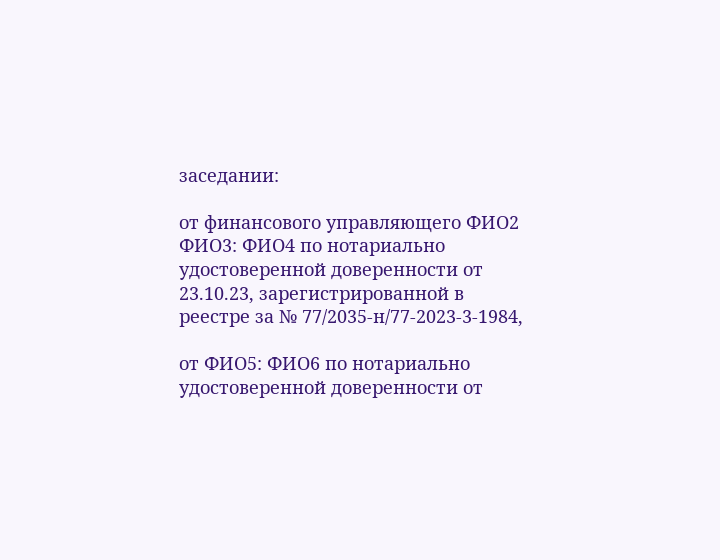заседании:

от финансового управляющего ФИО2 ФИО3: ФИО4 по нотариально удостоверенной доверенности от 23.10.23, зарегистрированной в реестре за № 77/2035-н/77-2023-3-1984,

от ФИО5: ФИО6 по нотариально удостоверенной доверенности от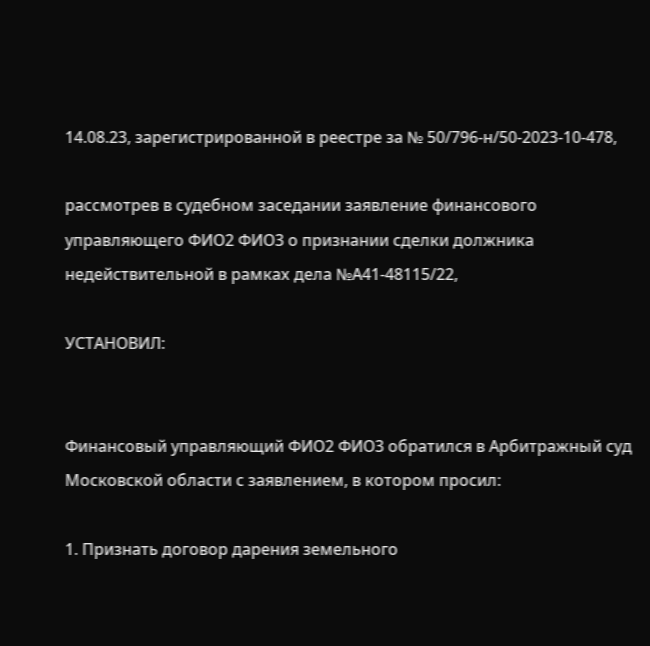14.08.23, зарегистрированной в реестре за № 50/796-н/50-2023-10-478,

рассмотрев в судебном заседании заявление финансового управляющего ФИО2 ФИО3 о признании сделки должника недействительной в рамках дела №А41-48115/22,

УСТАНОВИЛ:


Финансовый управляющий ФИО2 ФИО3 обратился в Арбитражный суд Московской области с заявлением, в котором просил:

1. Признать договор дарения земельного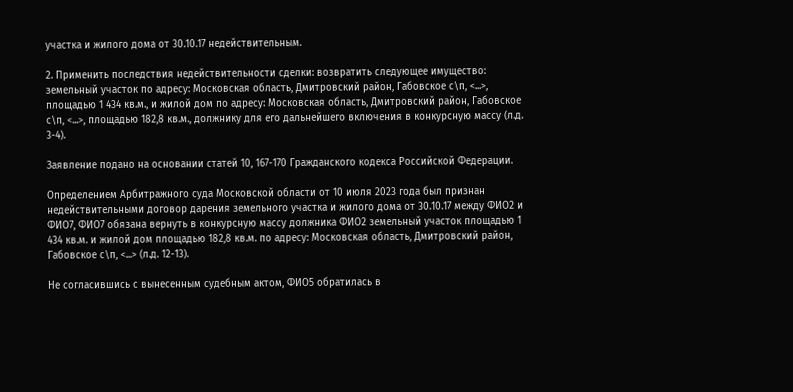участка и жилого дома от 30.10.17 недействительным.

2. Применить последствия недействительности сделки: возвратить следующее имущество: земельный участок по адресу: Московская область, Дмитровский район, Габовское с\п, <...>, площадью 1 434 кв.м., и жилой дом по адресу: Московская область, Дмитровский район, Габовское с\п, <...>, площадью 182,8 кв.м., должнику для его дальнейшего включения в конкурсную массу (л.д. 3-4).

Заявление подано на основании статей 10, 167-170 Гражданского кодекса Российской Федерации.

Определением Арбитражного суда Московской области от 10 июля 2023 года был признан недействительными договор дарения земельного участка и жилого дома от 30.10.17 между ФИО2 и ФИО7, ФИО7 обязана вернуть в конкурсную массу должника ФИО2 земельный участок площадью 1 434 кв.м. и жилой дом площадью 182,8 кв.м. по адресу: Московская область, Дмитровский район, Габовское с\п, <...> (л.д. 12-13).

Не согласившись с вынесенным судебным актом, ФИО5 обратилась в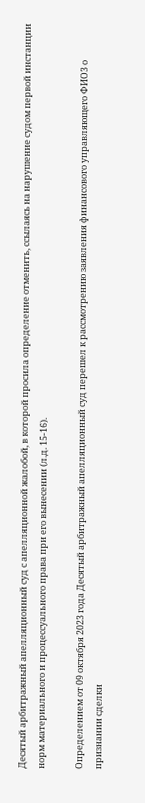Десятый арбитражный апелляционный суд с апелляционной жалобой, в которой просила определение отменить, ссылаясь на нарушение судом первой инстанции норм материального и процессуального права при его вынесении (л.д. 15-16).

Определением от 09 октября 2023 года Десятый арбитражный апелляционный суд перешел к рассмотрению заявления финансового управляющего ФИО3 о признании сделки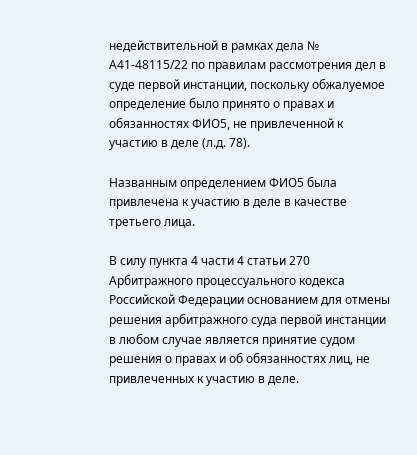недействительной в рамках дела № А41-48115/22 по правилам рассмотрения дел в суде первой инстанции, поскольку обжалуемое определение было принято о правах и обязанностях ФИО5, не привлеченной к участию в деле (л.д. 78).

Названным определением ФИО5 была привлечена к участию в деле в качестве третьего лица.

В силу пункта 4 части 4 статьи 270 Арбитражного процессуального кодекса Российской Федерации основанием для отмены решения арбитражного суда первой инстанции в любом случае является принятие судом решения о правах и об обязанностях лиц, не привлеченных к участию в деле.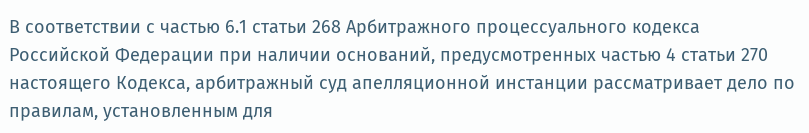В соответствии с частью 6.1 статьи 268 Арбитражного процессуального кодекса Российской Федерации при наличии оснований, предусмотренных частью 4 статьи 270 настоящего Кодекса, арбитражный суд апелляционной инстанции рассматривает дело по правилам, установленным для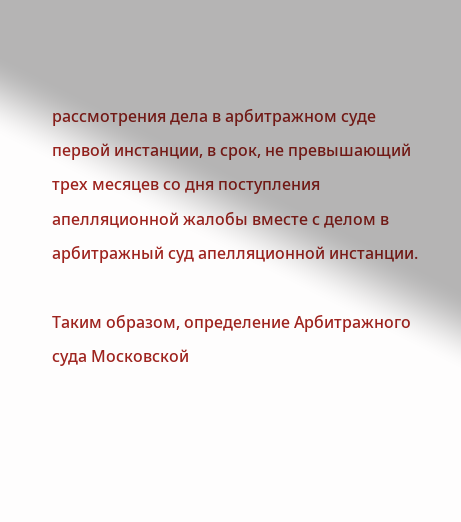рассмотрения дела в арбитражном суде первой инстанции, в срок, не превышающий трех месяцев со дня поступления апелляционной жалобы вместе с делом в арбитражный суд апелляционной инстанции.

Таким образом, определение Арбитражного суда Московской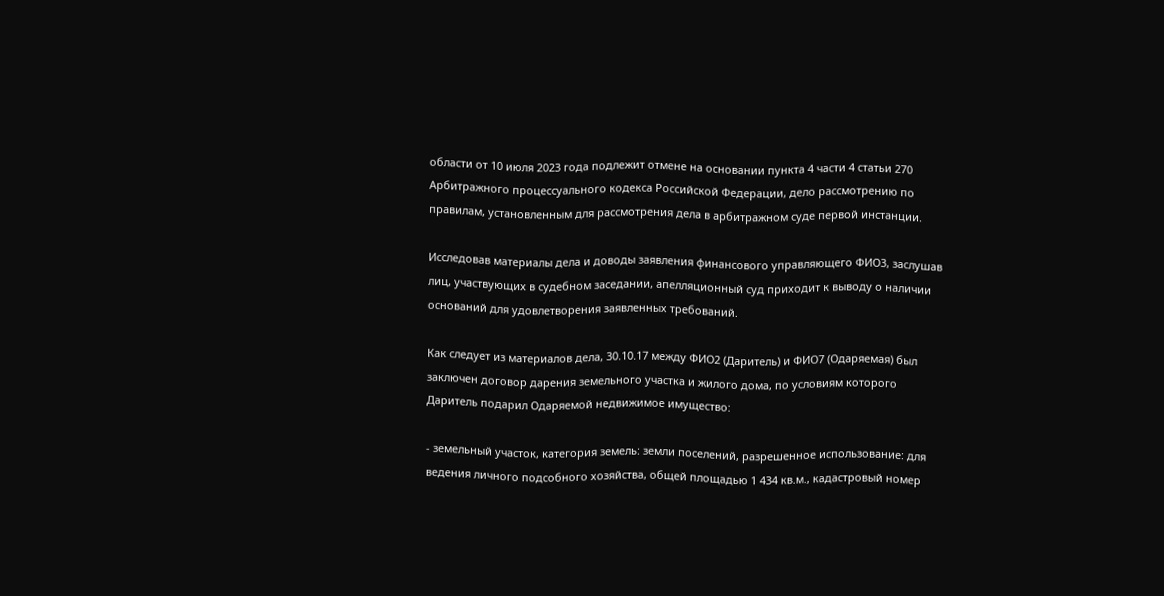области от 10 июля 2023 года подлежит отмене на основании пункта 4 части 4 статьи 270 Арбитражного процессуального кодекса Российской Федерации, дело рассмотрению по правилам, установленным для рассмотрения дела в арбитражном суде первой инстанции.

Исследовав материалы дела и доводы заявления финансового управляющего ФИО3, заслушав лиц, участвующих в судебном заседании, апелляционный суд приходит к выводу о наличии оснований для удовлетворения заявленных требований.

Как следует из материалов дела, 30.10.17 между ФИО2 (Даритель) и ФИО7 (Одаряемая) был заключен договор дарения земельного участка и жилого дома, по условиям которого Даритель подарил Одаряемой недвижимое имущество:

- земельный участок, категория земель: земли поселений, разрешенное использование: для ведения личного подсобного хозяйства, общей площадью 1 434 кв.м., кадастровый номер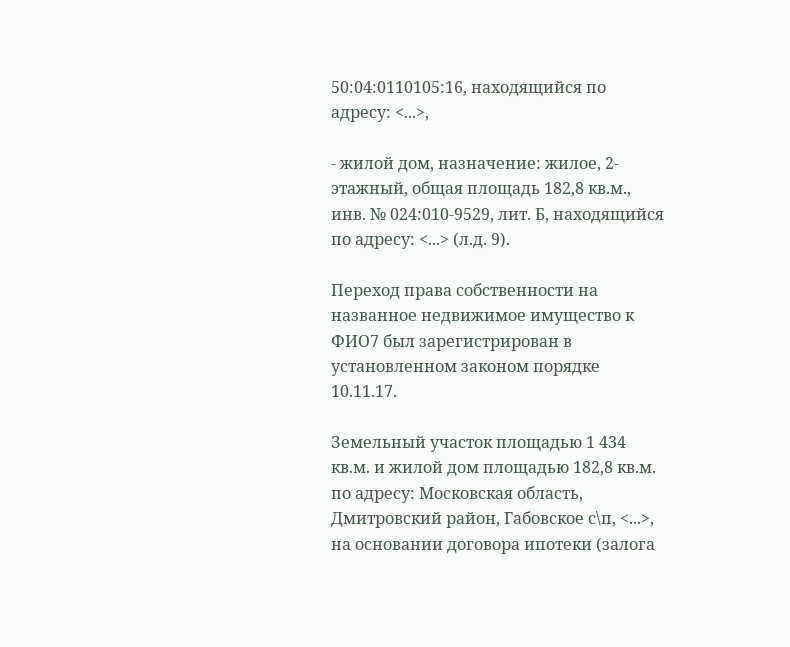50:04:0110105:16, находящийся по адресу: <...>,

- жилой дом, назначение: жилое, 2-этажный, общая площадь 182,8 кв.м., инв. № 024:010-9529, лит. Б, находящийся по адресу: <...> (л.д. 9).

Переход права собственности на названное недвижимое имущество к ФИО7 был зарегистрирован в установленном законом порядке 10.11.17.

Земельный участок площадью 1 434 кв.м. и жилой дом площадью 182,8 кв.м. по адресу: Московская область, Дмитровский район, Габовское с\п, <...>, на основании договора ипотеки (залога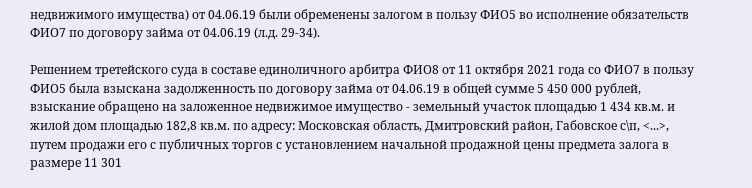недвижимого имущества) от 04.06.19 были обременены залогом в пользу ФИО5 во исполнение обязательств ФИО7 по договору займа от 04.06.19 (л.д. 29-34).

Решением третейского суда в составе единоличного арбитра ФИО8 от 11 октября 2021 года со ФИО7 в пользу ФИО5 была взыскана задолженность по договору займа от 04.06.19 в общей сумме 5 450 000 рублей, взыскание обращено на заложенное недвижимое имущество - земельный участок площадью 1 434 кв.м. и жилой дом площадью 182,8 кв.м. по адресу: Московская область, Дмитровский район, Габовское с\п, <...>, путем продажи его с публичных торгов с установлением начальной продажной цены предмета залога в размере 11 301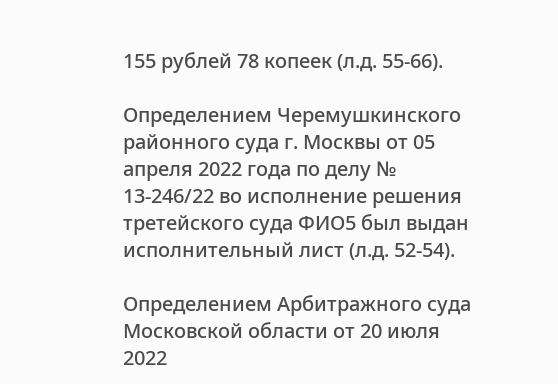155 рублей 78 копеек (л.д. 55-66).

Определением Черемушкинского районного суда г. Москвы от 05 апреля 2022 года по делу № 13-246/22 во исполнение решения третейского суда ФИО5 был выдан исполнительный лист (л.д. 52-54).

Определением Арбитражного суда Московской области от 20 июля 2022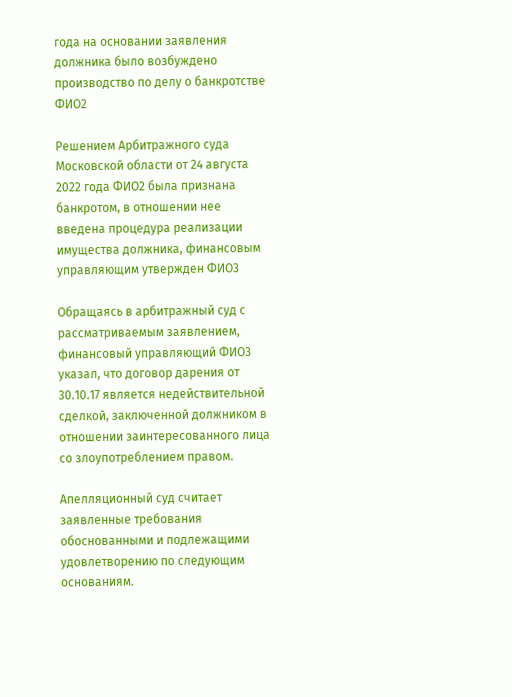года на основании заявления должника было возбуждено производство по делу о банкротстве ФИО2

Решением Арбитражного суда Московской области от 24 августа 2022 года ФИО2 была признана банкротом, в отношении нее введена процедура реализации имущества должника, финансовым управляющим утвержден ФИО3

Обращаясь в арбитражный суд с рассматриваемым заявлением, финансовый управляющий ФИО3 указал, что договор дарения от 30.10.17 является недействительной сделкой, заключенной должником в отношении заинтересованного лица со злоупотреблением правом.

Апелляционный суд считает заявленные требования обоснованными и подлежащими удовлетворению по следующим основаниям.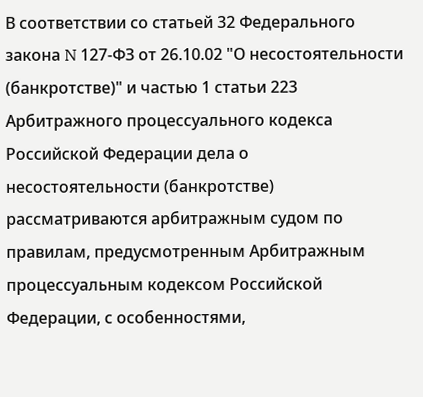В соответствии со статьей 32 Федерального закона N 127-ФЗ от 26.10.02 "О несостоятельности (банкротстве)" и частью 1 статьи 223 Арбитражного процессуального кодекса Российской Федерации дела о несостоятельности (банкротстве) рассматриваются арбитражным судом по правилам, предусмотренным Арбитражным процессуальным кодексом Российской Федерации, с особенностями,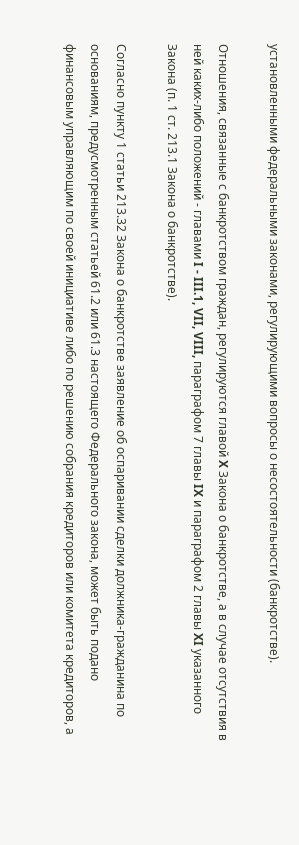установленными федеральными законами, регулирующими вопросы о несостоятельности (банкротстве).

Отношения, связанные с банкротством граждан, регулируются главой X Закона о банкротстве, а в случае отсутствия в ней каких-либо положений - главами I - III.1, VII, VIII, параграфом 7 главы IX и параграфом 2 главы XI указанного Закона (п. 1 ст. 213.1 Закона о банкротстве).

Согласно пункту 1 статьи 213.32 Закона о банкротстве заявление об оспаривании сделки должника-гражданина по основаниям, предусмотренным статьей 61.2 или 61.3 настоящего Федерального закона, может быть подано финансовым управляющим по своей инициативе либо по решению собрания кредиторов или комитета кредиторов, а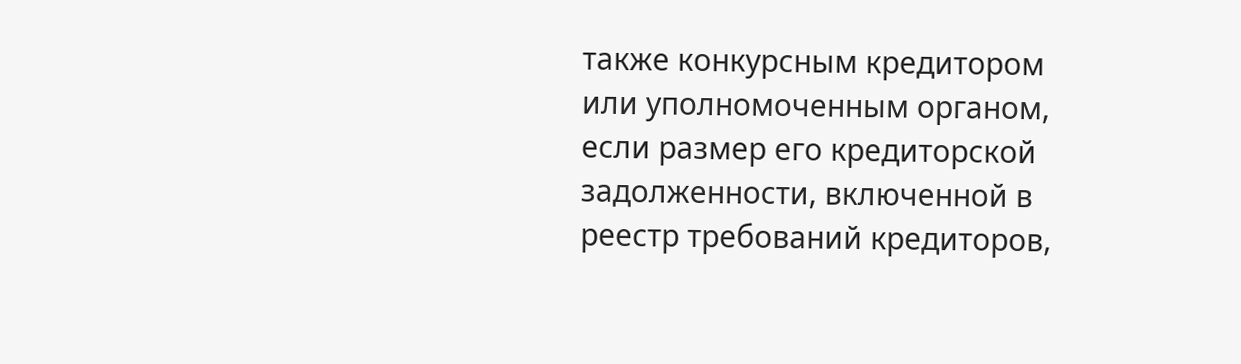также конкурсным кредитором или уполномоченным органом, если размер его кредиторской задолженности, включенной в реестр требований кредиторов,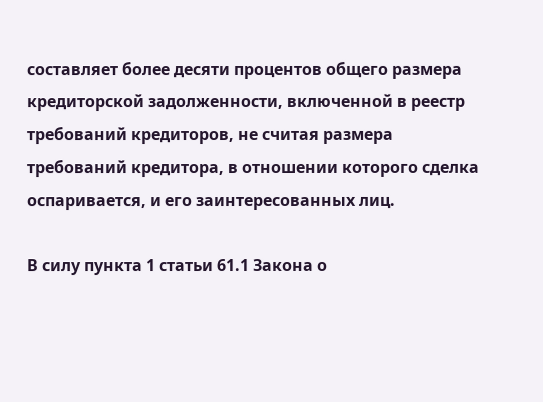составляет более десяти процентов общего размера кредиторской задолженности, включенной в реестр требований кредиторов, не считая размера требований кредитора, в отношении которого сделка оспаривается, и его заинтересованных лиц.

В силу пункта 1 статьи 61.1 Закона о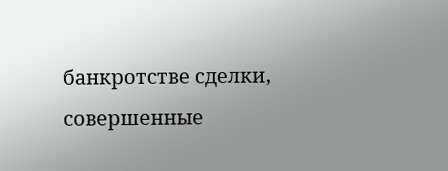банкротстве сделки, совершенные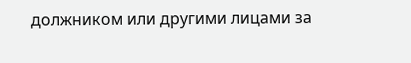должником или другими лицами за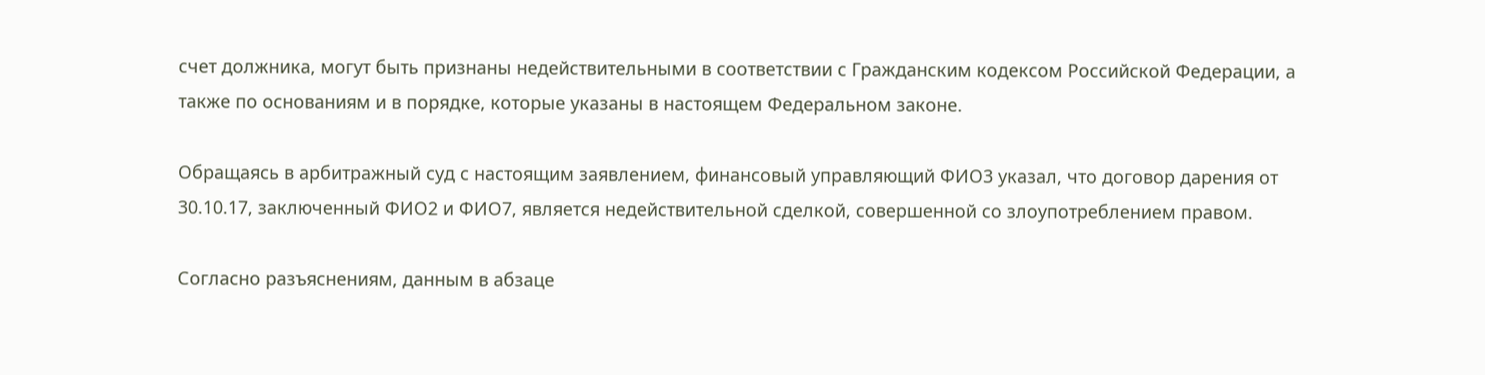счет должника, могут быть признаны недействительными в соответствии с Гражданским кодексом Российской Федерации, а также по основаниям и в порядке, которые указаны в настоящем Федеральном законе.

Обращаясь в арбитражный суд с настоящим заявлением, финансовый управляющий ФИО3 указал, что договор дарения от 30.10.17, заключенный ФИО2 и ФИО7, является недействительной сделкой, совершенной со злоупотреблением правом.

Согласно разъяснениям, данным в абзаце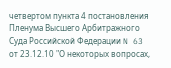четвертом пункта 4 постановления Пленума Высшего Арбитражного Суда Российской Федерации N 63 от 23.12.10 "О некоторых вопросах,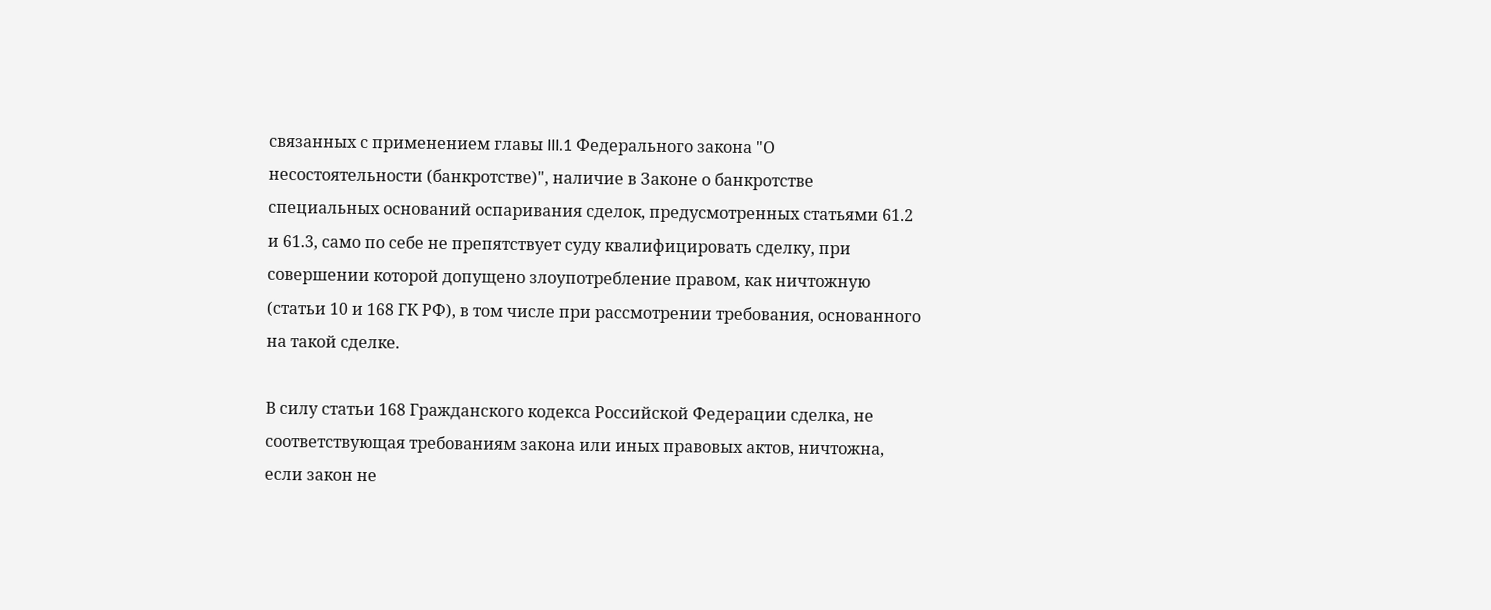связанных с применением главы III.1 Федерального закона "О несостоятельности (банкротстве)", наличие в Законе о банкротстве специальных оснований оспаривания сделок, предусмотренных статьями 61.2 и 61.3, само по себе не препятствует суду квалифицировать сделку, при совершении которой допущено злоупотребление правом, как ничтожную (статьи 10 и 168 ГК РФ), в том числе при рассмотрении требования, основанного на такой сделке.

В силу статьи 168 Гражданского кодекса Российской Федерации сделка, не соответствующая требованиям закона или иных правовых актов, ничтожна, если закон не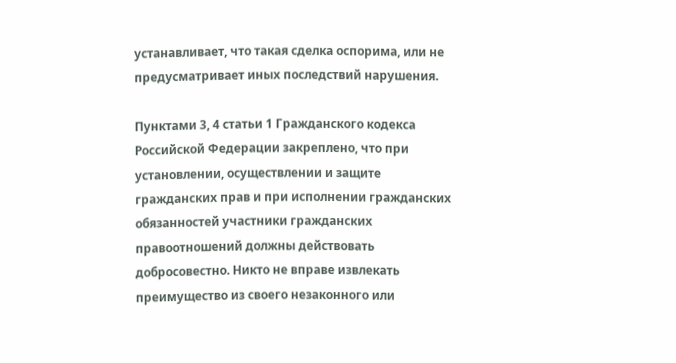устанавливает, что такая сделка оспорима, или не предусматривает иных последствий нарушения.

Пунктами 3, 4 статьи 1 Гражданского кодекса Российской Федерации закреплено, что при установлении, осуществлении и защите гражданских прав и при исполнении гражданских обязанностей участники гражданских правоотношений должны действовать добросовестно. Никто не вправе извлекать преимущество из своего незаконного или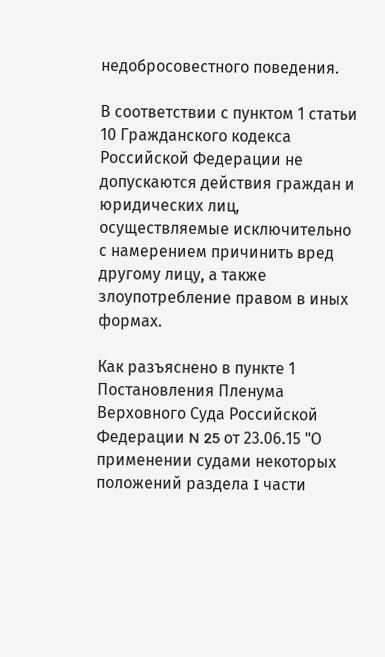недобросовестного поведения.

В соответствии с пунктом 1 статьи 10 Гражданского кодекса Российской Федерации не допускаются действия граждан и юридических лиц, осуществляемые исключительно с намерением причинить вред другому лицу, а также злоупотребление правом в иных формах.

Как разъяснено в пункте 1 Постановления Пленума Верховного Суда Российской Федерации N 25 от 23.06.15 "О применении судами некоторых положений раздела I части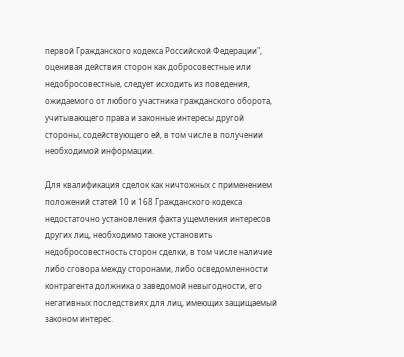первой Гражданского кодекса Российской Федерации", оценивая действия сторон как добросовестные или недобросовестные, следует исходить из поведения, ожидаемого от любого участника гражданского оборота, учитывающего права и законные интересы другой стороны, содействующего ей, в том числе в получении необходимой информации.

Для квалификация сделок как ничтожных с применением положений статей 10 и 168 Гражданского кодекса недостаточно установления факта ущемления интересов других лиц, необходимо также установить недобросовестность сторон сделки, в том числе наличие либо сговора между сторонами, либо осведомленности контрагента должника о заведомой невыгодности, его негативных последствиях для лиц, имеющих защищаемый законом интерес.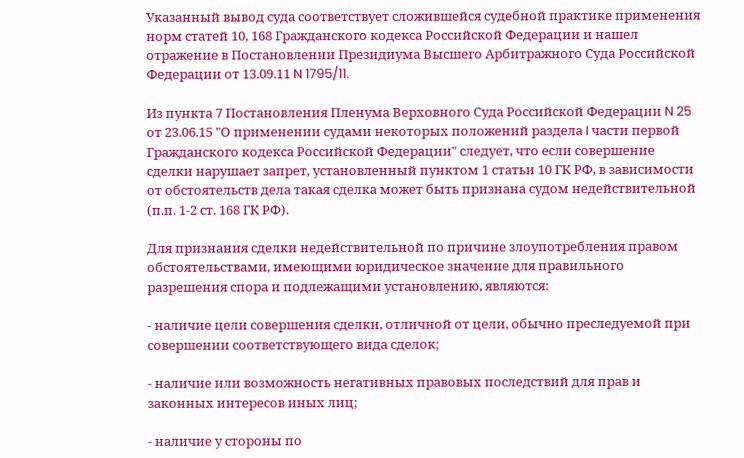Указанный вывод суда соответствует сложившейся судебной практике применения норм статей 10, 168 Гражданского кодекса Российской Федерации и нашел отражение в Постановлении Президиума Высшего Арбитражного Суда Российской Федерации от 13.09.11 N 1795/11.

Из пункта 7 Постановления Пленума Верховного Суда Российской Федерации N 25 от 23.06.15 "О применении судами некоторых положений раздела I части первой Гражданского кодекса Российской Федерации" следует, что если совершение сделки нарушает запрет, установленный пунктом 1 статьи 10 ГК РФ, в зависимости от обстоятельств дела такая сделка может быть признана судом недействительной (п.п. 1-2 ст. 168 ГК РФ).

Для признания сделки недействительной по причине злоупотребления правом обстоятельствами, имеющими юридическое значение для правильного разрешения спора и подлежащими установлению, являются:

- наличие цели совершения сделки, отличной от цели, обычно преследуемой при совершении соответствующего вида сделок;

- наличие или возможность негативных правовых последствий для прав и законных интересов иных лиц;

- наличие у стороны по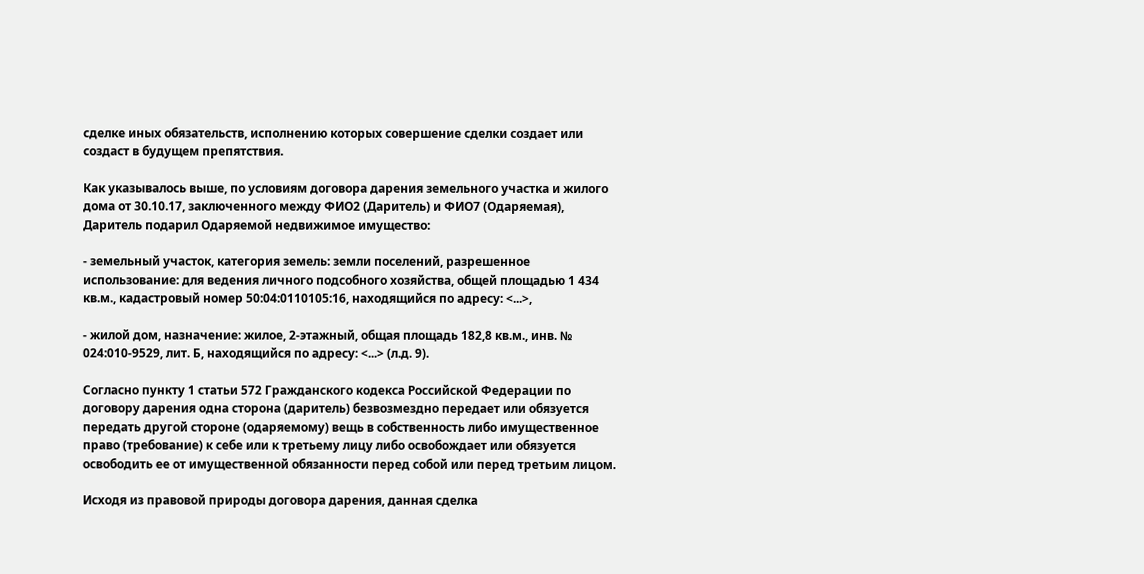сделке иных обязательств, исполнению которых совершение сделки создает или создаст в будущем препятствия.

Как указывалось выше, по условиям договора дарения земельного участка и жилого дома от 30.10.17, заключенного между ФИО2 (Даритель) и ФИО7 (Одаряемая), Даритель подарил Одаряемой недвижимое имущество:

- земельный участок, категория земель: земли поселений, разрешенное использование: для ведения личного подсобного хозяйства, общей площадью 1 434 кв.м., кадастровый номер 50:04:0110105:16, находящийся по адресу: <...>,

- жилой дом, назначение: жилое, 2-этажный, общая площадь 182,8 кв.м., инв. № 024:010-9529, лит. Б, находящийся по адресу: <...> (л.д. 9).

Согласно пункту 1 статьи 572 Гражданского кодекса Российской Федерации по договору дарения одна сторона (даритель) безвозмездно передает или обязуется передать другой стороне (одаряемому) вещь в собственность либо имущественное право (требование) к себе или к третьему лицу либо освобождает или обязуется освободить ее от имущественной обязанности перед собой или перед третьим лицом.

Исходя из правовой природы договора дарения, данная сделка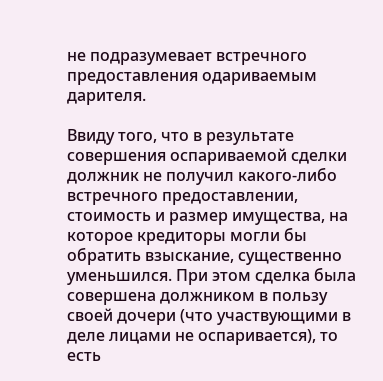не подразумевает встречного предоставления одариваемым дарителя.

Ввиду того, что в результате совершения оспариваемой сделки должник не получил какого-либо встречного предоставлении, стоимость и размер имущества, на которое кредиторы могли бы обратить взыскание, существенно уменьшился. При этом сделка была совершена должником в пользу своей дочери (что участвующими в деле лицами не оспаривается), то есть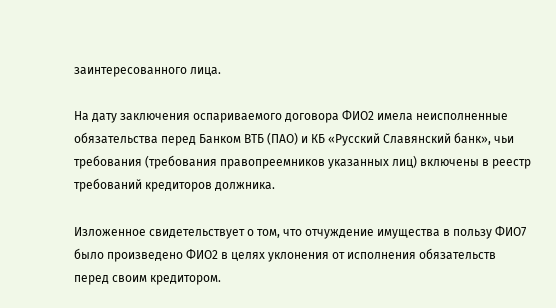заинтересованного лица.

На дату заключения оспариваемого договора ФИО2 имела неисполненные обязательства перед Банком ВТБ (ПАО) и КБ «Русский Славянский банк», чьи требования (требования правопреемников указанных лиц) включены в реестр требований кредиторов должника.

Изложенное свидетельствует о том, что отчуждение имущества в пользу ФИО7 было произведено ФИО2 в целях уклонения от исполнения обязательств перед своим кредитором.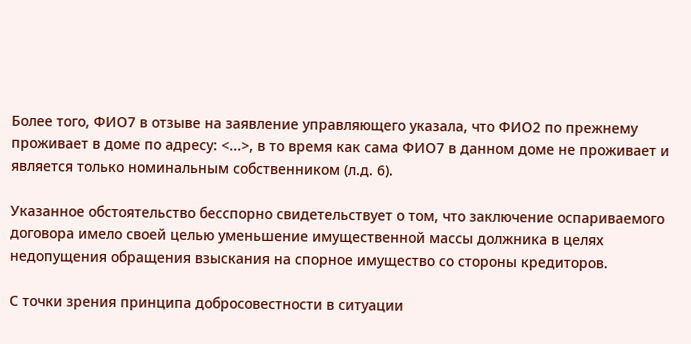Более того, ФИО7 в отзыве на заявление управляющего указала, что ФИО2 по прежнему проживает в доме по адресу: <...>, в то время как сама ФИО7 в данном доме не проживает и является только номинальным собственником (л.д. 6).

Указанное обстоятельство бесспорно свидетельствует о том, что заключение оспариваемого договора имело своей целью уменьшение имущественной массы должника в целях недопущения обращения взыскания на спорное имущество со стороны кредиторов.

С точки зрения принципа добросовестности в ситуации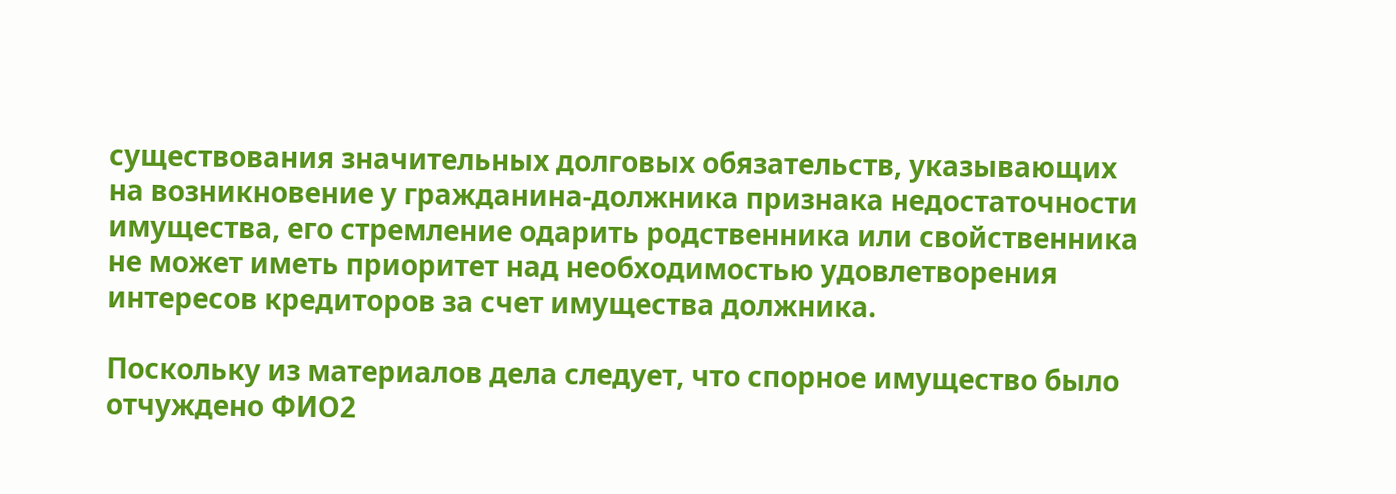существования значительных долговых обязательств, указывающих на возникновение у гражданина-должника признака недостаточности имущества, его стремление одарить родственника или свойственника не может иметь приоритет над необходимостью удовлетворения интересов кредиторов за счет имущества должника.

Поскольку из материалов дела следует, что спорное имущество было отчуждено ФИО2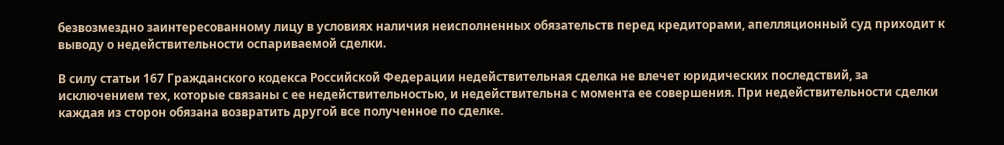безвозмездно заинтересованному лицу в условиях наличия неисполненных обязательств перед кредиторами, апелляционный суд приходит к выводу о недействительности оспариваемой сделки.

В силу статьи 167 Гражданского кодекса Российской Федерации недействительная сделка не влечет юридических последствий, за исключением тех, которые связаны с ее недействительностью, и недействительна с момента ее совершения. При недействительности сделки каждая из сторон обязана возвратить другой все полученное по сделке.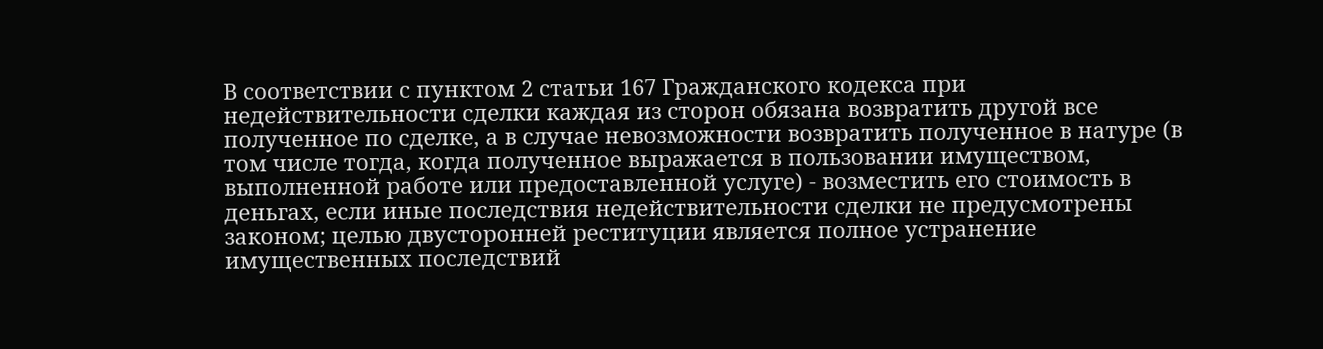В соответствии с пунктом 2 статьи 167 Гражданского кодекса при недействительности сделки каждая из сторон обязана возвратить другой все полученное по сделке, а в случае невозможности возвратить полученное в натуре (в том числе тогда, когда полученное выражается в пользовании имуществом, выполненной работе или предоставленной услуге) - возместить его стоимость в деньгах, если иные последствия недействительности сделки не предусмотрены законом; целью двусторонней реституции является полное устранение имущественных последствий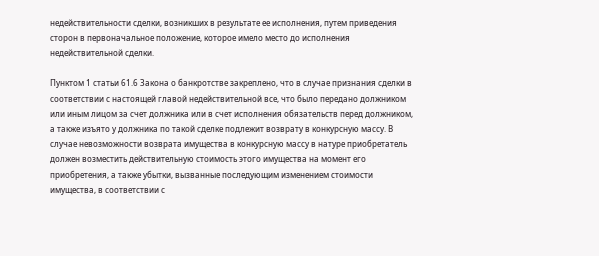недействительности сделки, возникших в результате ее исполнения, путем приведения сторон в первоначальное положение, которое имело место до исполнения недействительной сделки.

Пунктом 1 статьи 61.6 Закона о банкротстве закреплено, что в случае признания сделки в соответствии с настоящей главой недействительной все, что было передано должником или иным лицом за счет должника или в счет исполнения обязательств перед должником, а также изъято у должника по такой сделке подлежит возврату в конкурсную массу. В случае невозможности возврата имущества в конкурсную массу в натуре приобретатель должен возместить действительную стоимость этого имущества на момент его приобретения, а также убытки, вызванные последующим изменением стоимости имущества, в соответствии с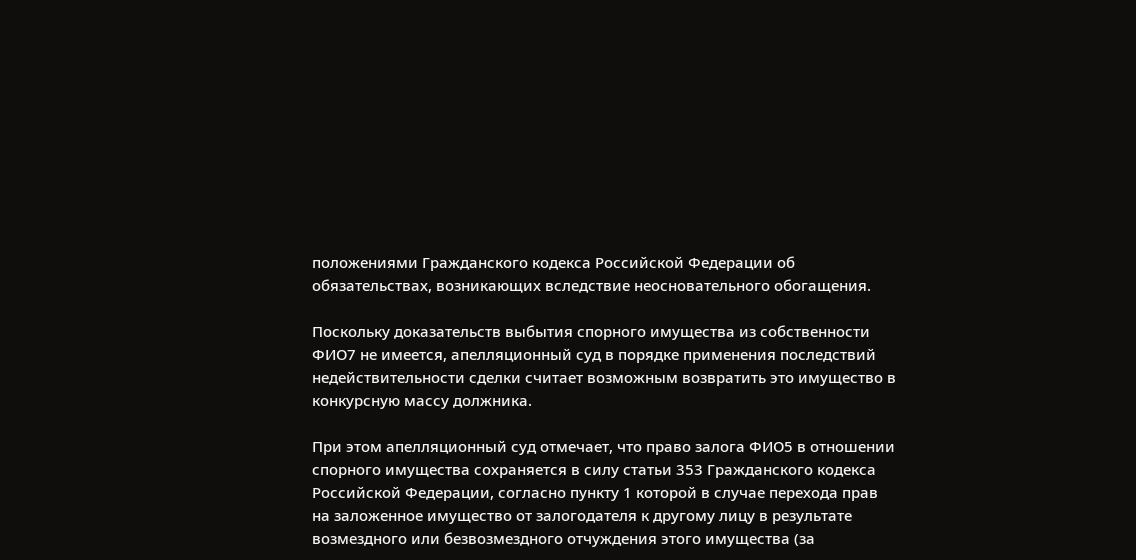положениями Гражданского кодекса Российской Федерации об обязательствах, возникающих вследствие неосновательного обогащения.

Поскольку доказательств выбытия спорного имущества из собственности ФИО7 не имеется, апелляционный суд в порядке применения последствий недействительности сделки считает возможным возвратить это имущество в конкурсную массу должника.

При этом апелляционный суд отмечает, что право залога ФИО5 в отношении спорного имущества сохраняется в силу статьи 353 Гражданского кодекса Российской Федерации, согласно пункту 1 которой в случае перехода прав на заложенное имущество от залогодателя к другому лицу в результате возмездного или безвозмездного отчуждения этого имущества (за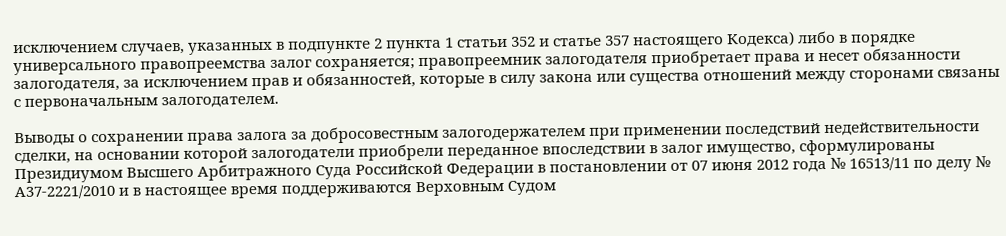исключением случаев, указанных в подпункте 2 пункта 1 статьи 352 и статье 357 настоящего Кодекса) либо в порядке универсального правопреемства залог сохраняется; правопреемник залогодателя приобретает права и несет обязанности залогодателя, за исключением прав и обязанностей, которые в силу закона или существа отношений между сторонами связаны с первоначальным залогодателем.

Выводы о сохранении права залога за добросовестным залогодержателем при применении последствий недействительности сделки, на основании которой залогодатели приобрели переданное впоследствии в залог имущество, сформулированы Президиумом Высшего Арбитражного Суда Российской Федерации в постановлении от 07 июня 2012 года № 16513/11 по делу № А37-2221/2010 и в настоящее время поддерживаются Верховным Судом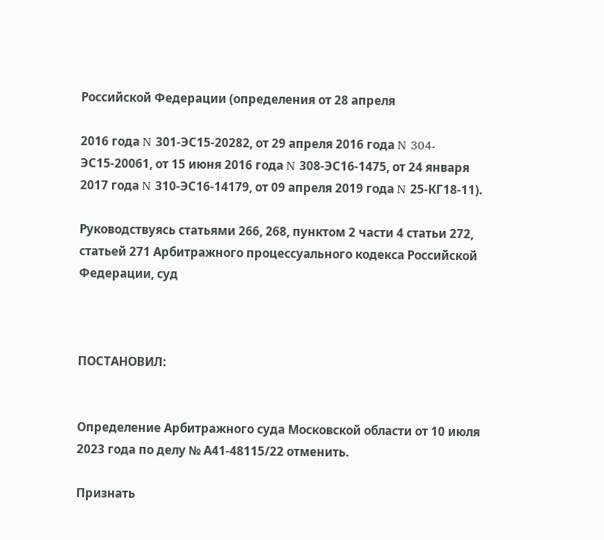Российской Федерации (определения от 28 апреля

2016 года N 301-ЭС15-20282, от 29 апреля 2016 года N 304-ЭС15-20061, от 15 июня 2016 года N 308-ЭС16-1475, от 24 января 2017 года N 310-ЭС16-14179, от 09 апреля 2019 года N 25-КГ18-11).

Руководствуясь статьями 266, 268, пунктом 2 части 4 статьи 272, статьей 271 Арбитражного процессуального кодекса Российской Федерации, суд



ПОСТАНОВИЛ:


Определение Арбитражного суда Московской области от 10 июля 2023 года по делу № А41-48115/22 отменить.

Признать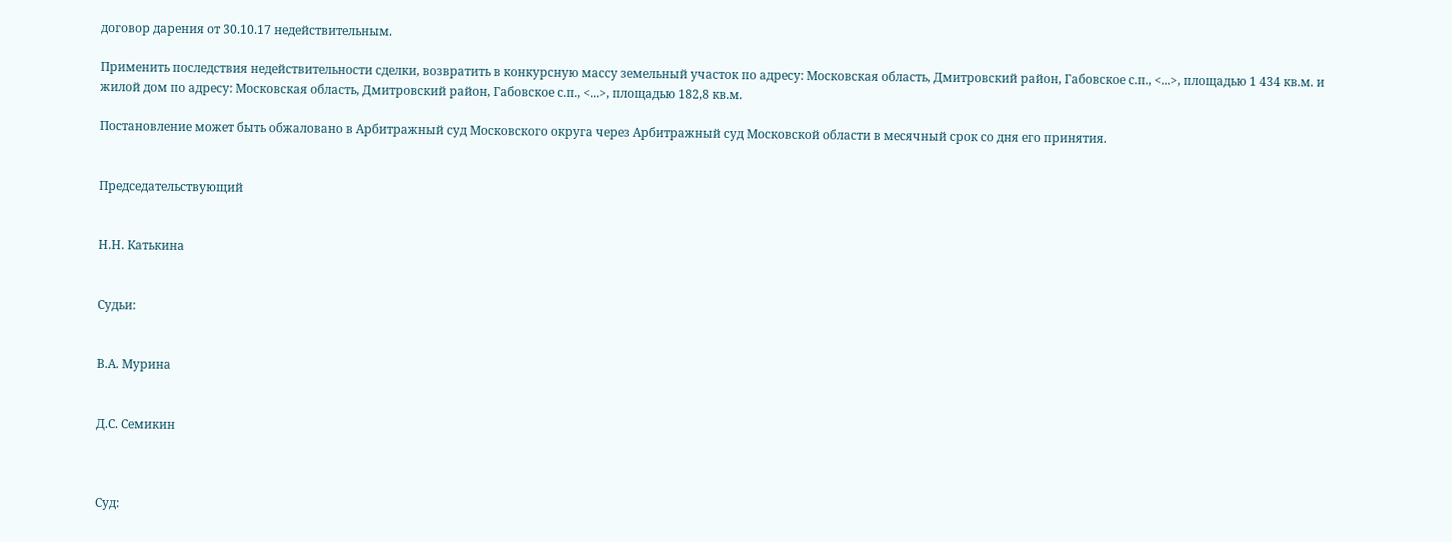договор дарения от 30.10.17 недействительным.

Применить последствия недействительности сделки, возвратить в конкурсную массу земельный участок по адресу: Московская область, Дмитровский район, Габовское с.п., <...>, площадью 1 434 кв.м. и жилой дом по адресу: Московская область, Дмитровский район, Габовское с.п., <...>, площадью 182,8 кв.м.

Постановление может быть обжаловано в Арбитражный суд Московского округа через Арбитражный суд Московской области в месячный срок со дня его принятия.


Председательствующий


Н.Н. Катькина


Судьи:


В.А. Мурина


Д.С. Семикин



Суд: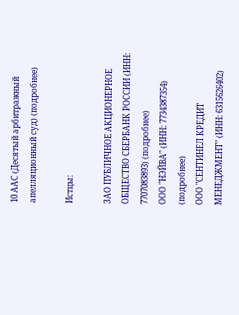10 ААС (Десятый арбитражный апелляционный суд) (подробнее)

Истцы:

ЗАО ПУБЛИЧНОЕ АКЦИОНЕРНОЕ ОБЩЕСТВО СБЕРБАНК РОССИИ (ИНН: 7707083893) (подробнее)
ООО "НЭЙВА" (ИНН: 7734387354) (подробнее)
ООО "СЕНТИНЕЛ КРЕДИТ МЕНЕДЖМЕНТ" (ИНН: 6315626402)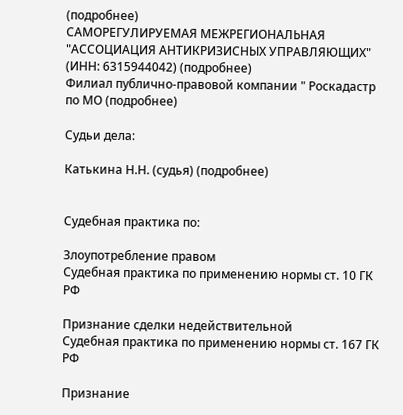(подробнее)
САМОРЕГУЛИРУЕМАЯ МЕЖРЕГИОНАЛЬНАЯ "АССОЦИАЦИЯ АНТИКРИЗИСНЫХ УПРАВЛЯЮЩИХ" (ИНН: 6315944042) (подробнее)
Филиал публично-правовой компании " Роскадастр по МО (подробнее)

Судьи дела:

Катькина Н.Н. (судья) (подробнее)


Судебная практика по:

Злоупотребление правом
Судебная практика по применению нормы ст. 10 ГК РФ

Признание сделки недействительной
Судебная практика по применению нормы ст. 167 ГК РФ

Признание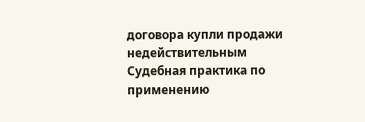договора купли продажи недействительным
Судебная практика по применению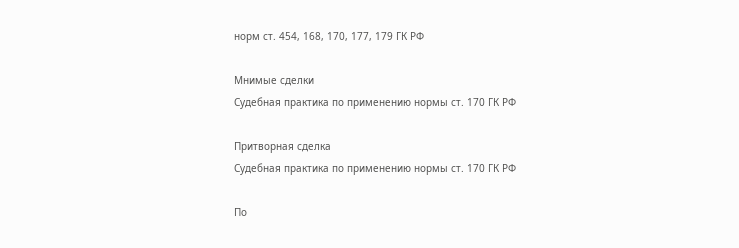норм ст. 454, 168, 170, 177, 179 ГК РФ

Мнимые сделки
Судебная практика по применению нормы ст. 170 ГК РФ

Притворная сделка
Судебная практика по применению нормы ст. 170 ГК РФ

По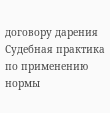договору дарения
Судебная практика по применению нормы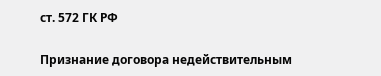ст. 572 ГК РФ

Признание договора недействительным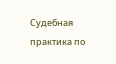Судебная практика по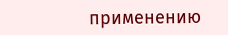применению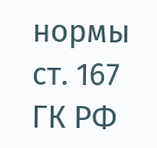нормы ст. 167 ГК РФ